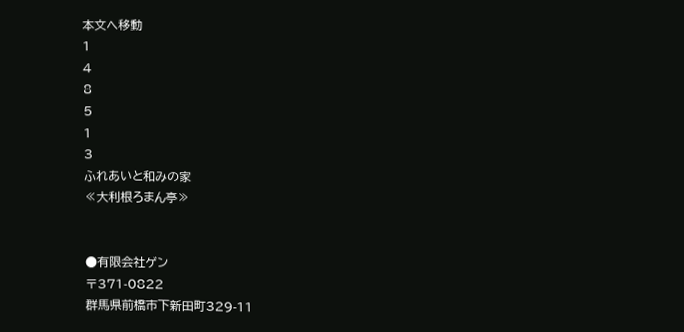本文へ移動
1
4
8
5
1
3
ふれあいと和みの家
≪大利根ろまん亭≫


●有限会社ゲン
〒371-0822
群馬県前橋市下新田町329-11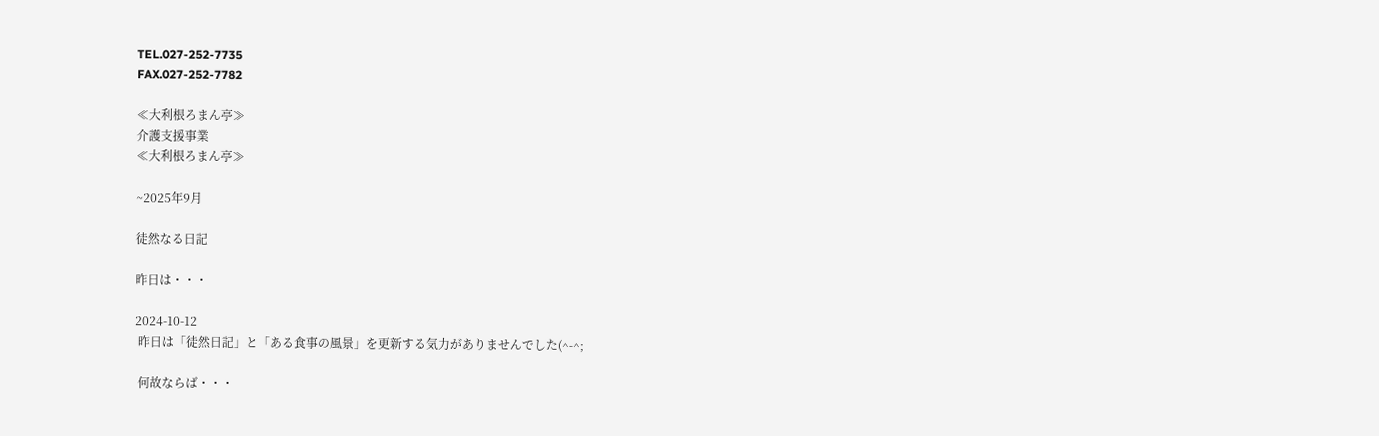TEL.027-252-7735
FAX.027-252-7782

≪大利根ろまん亭≫
介護支援事業
≪大利根ろまん亭≫

~2025年9月

徒然なる日記

昨日は・・・

2024-10-12
 昨日は「徒然日記」と「ある食事の風景」を更新する気力がありませんでした(^-^;

 何故ならば・・・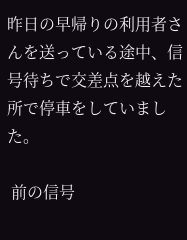昨日の早帰りの利用者さんを送っている途中、信号待ちで交差点を越えた所で停車をしていました。

 前の信号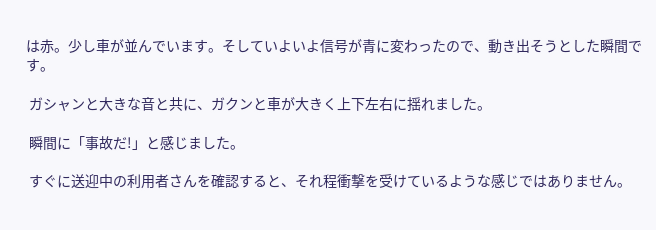は赤。少し車が並んでいます。そしていよいよ信号が青に変わったので、動き出そうとした瞬間です。

 ガシャンと大きな音と共に、ガクンと車が大きく上下左右に揺れました。

 瞬間に「事故だ!」と感じました。

 すぐに送迎中の利用者さんを確認すると、それ程衝撃を受けているような感じではありません。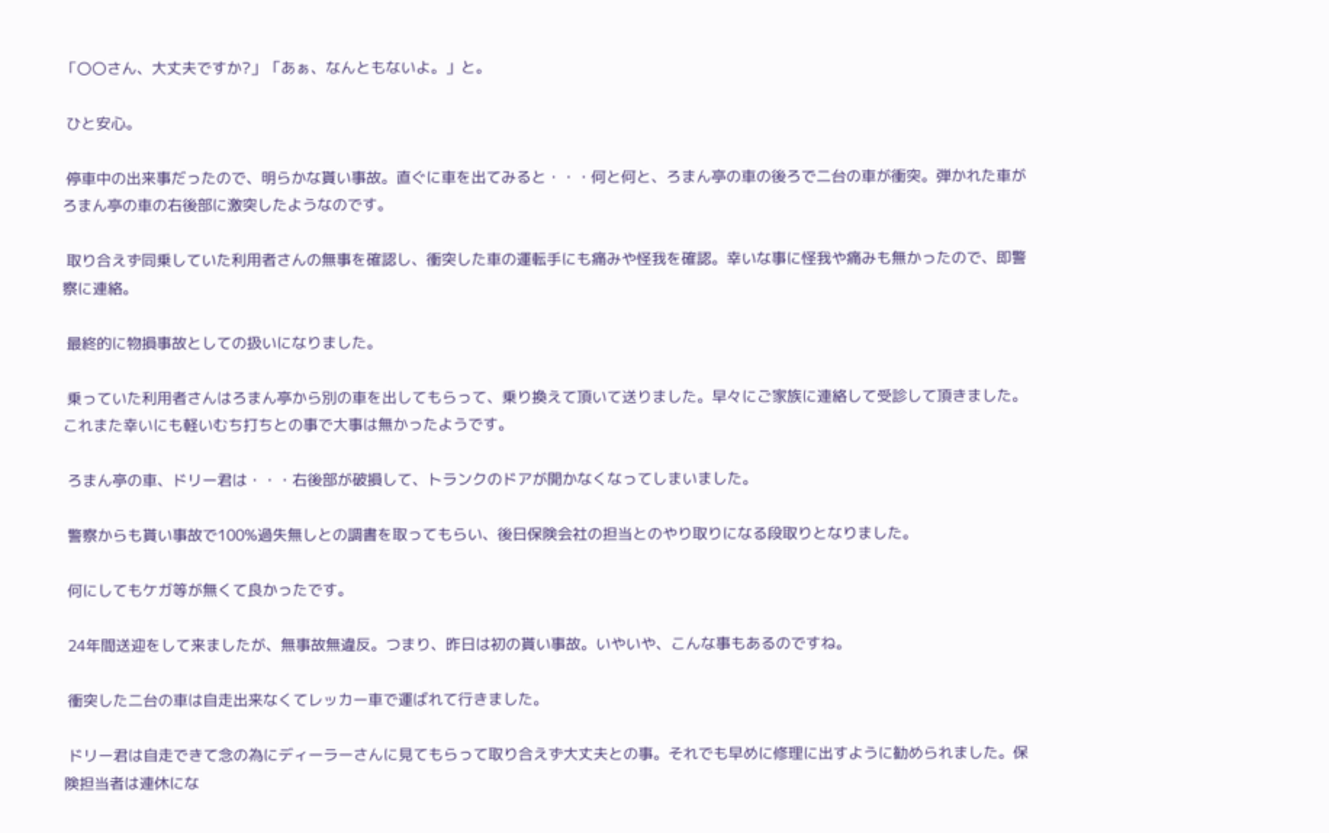「〇〇さん、大丈夫ですか?」「あぁ、なんともないよ。」と。

 ひと安心。

 停車中の出来事だったので、明らかな貰い事故。直ぐに車を出てみると・・・何と何と、ろまん亭の車の後ろで二台の車が衝突。弾かれた車がろまん亭の車の右後部に激突したようなのです。

 取り合えず同乗していた利用者さんの無事を確認し、衝突した車の運転手にも痛みや怪我を確認。幸いな事に怪我や痛みも無かったので、即警察に連絡。

 最終的に物損事故としての扱いになりました。

 乗っていた利用者さんはろまん亭から別の車を出してもらって、乗り換えて頂いて送りました。早々にご家族に連絡して受診して頂きました。これまた幸いにも軽いむち打ちとの事で大事は無かったようです。

 ろまん亭の車、ドリー君は・・・右後部が破損して、トランクのドアが開かなくなってしまいました。

 警察からも貰い事故で100%過失無しとの調書を取ってもらい、後日保険会社の担当とのやり取りになる段取りとなりました。

 何にしてもケガ等が無くて良かったです。

 24年間送迎をして来ましたが、無事故無違反。つまり、昨日は初の貰い事故。いやいや、こんな事もあるのですね。

 衝突した二台の車は自走出来なくてレッカー車で運ばれて行きました。

 ドリー君は自走できて念の為にディーラーさんに見てもらって取り合えず大丈夫との事。それでも早めに修理に出すように勧められました。保険担当者は連休にな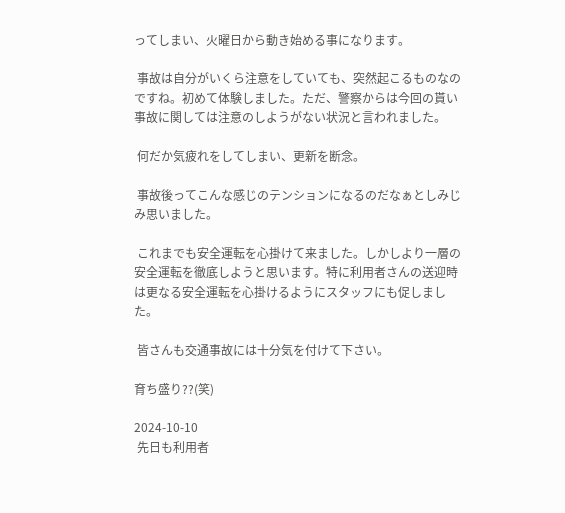ってしまい、火曜日から動き始める事になります。

 事故は自分がいくら注意をしていても、突然起こるものなのですね。初めて体験しました。ただ、警察からは今回の貰い事故に関しては注意のしようがない状況と言われました。

 何だか気疲れをしてしまい、更新を断念。

 事故後ってこんな感じのテンションになるのだなぁとしみじみ思いました。

 これまでも安全運転を心掛けて来ました。しかしより一層の安全運転を徹底しようと思います。特に利用者さんの送迎時は更なる安全運転を心掛けるようにスタッフにも促しました。

 皆さんも交通事故には十分気を付けて下さい。

育ち盛り??(笑)

2024-10-10
 先日も利用者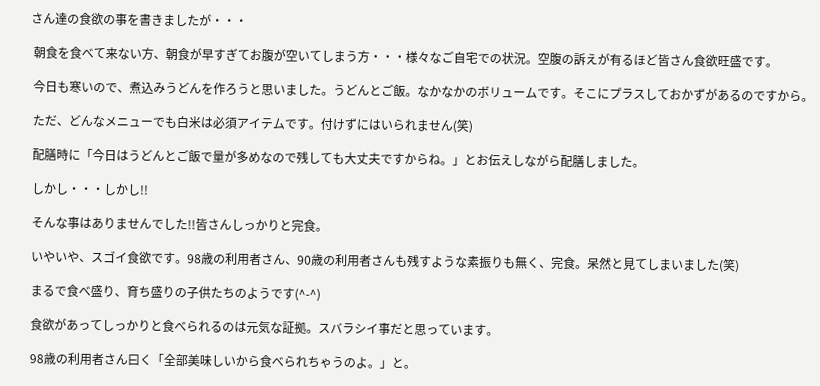さん達の食欲の事を書きましたが・・・

 朝食を食べて来ない方、朝食が早すぎてお腹が空いてしまう方・・・様々なご自宅での状況。空腹の訴えが有るほど皆さん食欲旺盛です。

 今日も寒いので、煮込みうどんを作ろうと思いました。うどんとご飯。なかなかのボリュームです。そこにプラスしておかずがあるのですから。

 ただ、どんなメニューでも白米は必須アイテムです。付けずにはいられません(笑)

 配膳時に「今日はうどんとご飯で量が多めなので残しても大丈夫ですからね。」とお伝えしながら配膳しました。

 しかし・・・しかし!!

 そんな事はありませんでした!!皆さんしっかりと完食。

 いやいや、スゴイ食欲です。98歳の利用者さん、90歳の利用者さんも残すような素振りも無く、完食。呆然と見てしまいました(笑)

 まるで食べ盛り、育ち盛りの子供たちのようです(^-^)

 食欲があってしっかりと食べられるのは元気な証拠。スバラシイ事だと思っています。

 98歳の利用者さん曰く「全部美味しいから食べられちゃうのよ。」と。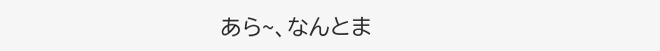あら~、なんとま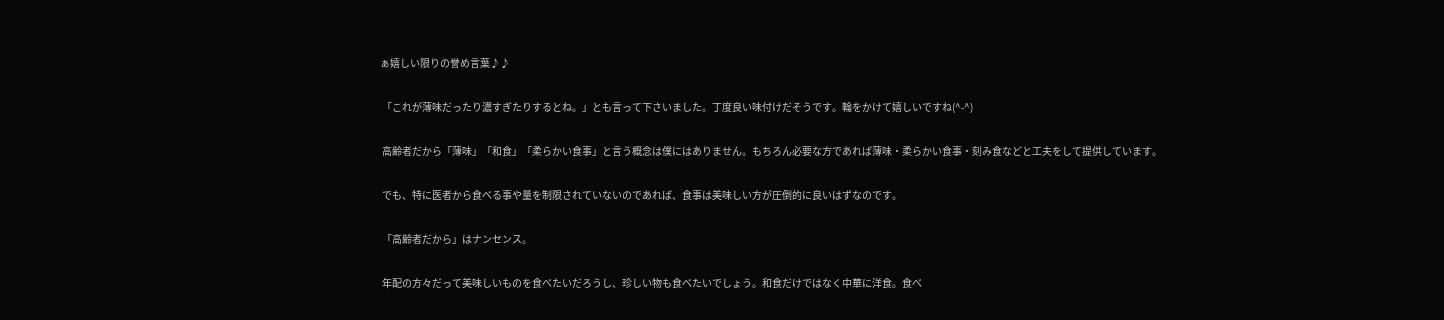ぁ嬉しい限りの誉め言葉♪♪

 「これが薄味だったり濃すぎたりするとね。」とも言って下さいました。丁度良い味付けだそうです。輪をかけて嬉しいですね(^-^)

 高齢者だから「薄味」「和食」「柔らかい食事」と言う概念は僕にはありません。もちろん必要な方であれば薄味・柔らかい食事・刻み食などと工夫をして提供しています。

 でも、特に医者から食べる事や量を制限されていないのであれば、食事は美味しい方が圧倒的に良いはずなのです。

 「高齢者だから」はナンセンス。

 年配の方々だって美味しいものを食べたいだろうし、珍しい物も食べたいでしょう。和食だけではなく中華に洋食。食べ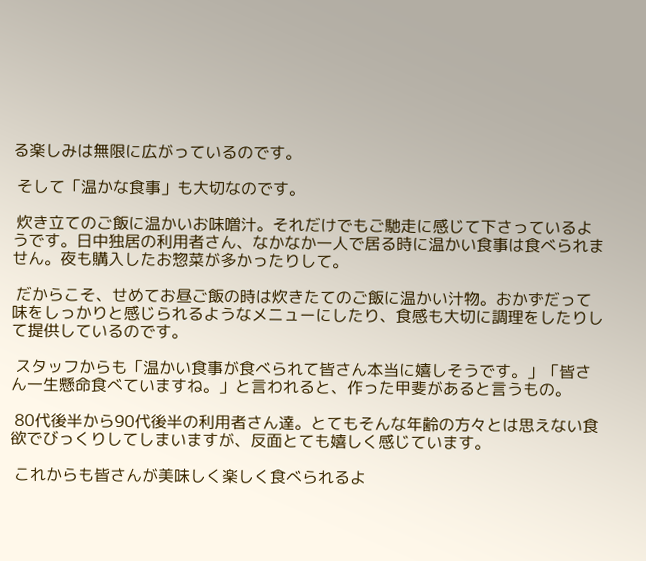る楽しみは無限に広がっているのです。

 そして「温かな食事」も大切なのです。

 炊き立てのご飯に温かいお味噌汁。それだけでもご馳走に感じて下さっているようです。日中独居の利用者さん、なかなか一人で居る時に温かい食事は食べられません。夜も購入したお惣菜が多かったりして。

 だからこそ、せめてお昼ご飯の時は炊きたてのご飯に温かい汁物。おかずだって味をしっかりと感じられるようなメニューにしたり、食感も大切に調理をしたりして提供しているのです。

 スタッフからも「温かい食事が食べられて皆さん本当に嬉しそうです。」「皆さん一生懸命食べていますね。」と言われると、作った甲斐があると言うもの。

 80代後半から90代後半の利用者さん達。とてもそんな年齢の方々とは思えない食欲でびっくりしてしまいますが、反面とても嬉しく感じています。

 これからも皆さんが美味しく楽しく食べられるよ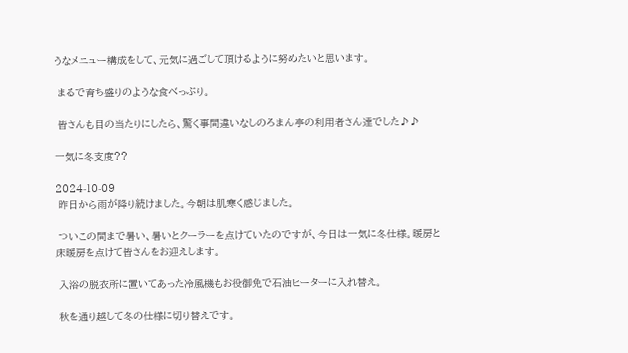うなメニュー構成をして、元気に過ごして頂けるように努めたいと思います。

 まるで育ち盛りのような食べっぷり。

 皆さんも目の当たりにしたら、驚く事間違いなしのろまん亭の利用者さん達でした♪♪

一気に冬支度??

2024-10-09
 昨日から雨が降り続けました。今朝は肌寒く感じました。

 ついこの間まで暑い、暑いとクーラーを点けていたのですが、今日は一気に冬仕様。暖房と床暖房を点けて皆さんをお迎えします。

 入浴の脱衣所に置いてあった冷風機もお役御免で石油ヒーターに入れ替え。

 秋を通り越して冬の仕様に切り替えです。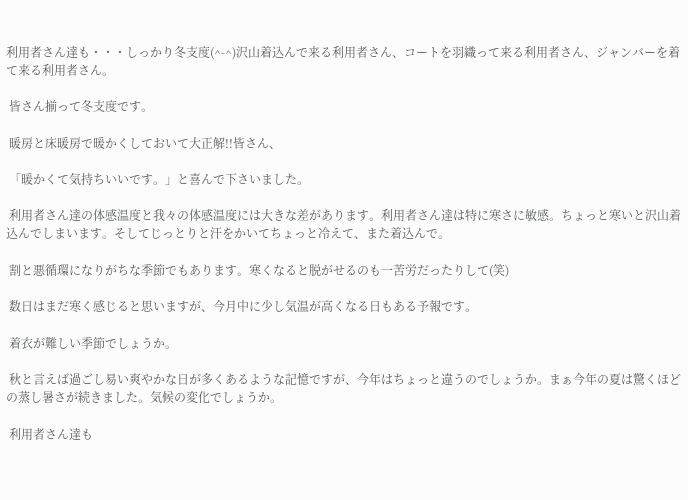利用者さん達も・・・しっかり冬支度(^-^)沢山着込んで来る利用者さん、コートを羽織って来る利用者さん、ジャンバーを着て来る利用者さん。

 皆さん揃って冬支度です。

 暖房と床暖房で暖かくしておいて大正解!!皆さん、

 「暖かくて気持ちいいです。」と喜んで下さいました。

 利用者さん達の体感温度と我々の体感温度には大きな差があります。利用者さん達は特に寒さに敏感。ちょっと寒いと沢山着込んでしまいます。そしてじっとりと汗をかいてちょっと冷えて、また着込んで。

 割と悪循環になりがちな季節でもあります。寒くなると脱がせるのも一苦労だったりして(笑)

 数日はまだ寒く感じると思いますが、今月中に少し気温が高くなる日もある予報です。

 着衣が難しい季節でしょうか。

 秋と言えば過ごし易い爽やかな日が多くあるような記憶ですが、今年はちょっと違うのでしょうか。まぁ今年の夏は驚くほどの蒸し暑さが続きました。気候の変化でしょうか。

 利用者さん達も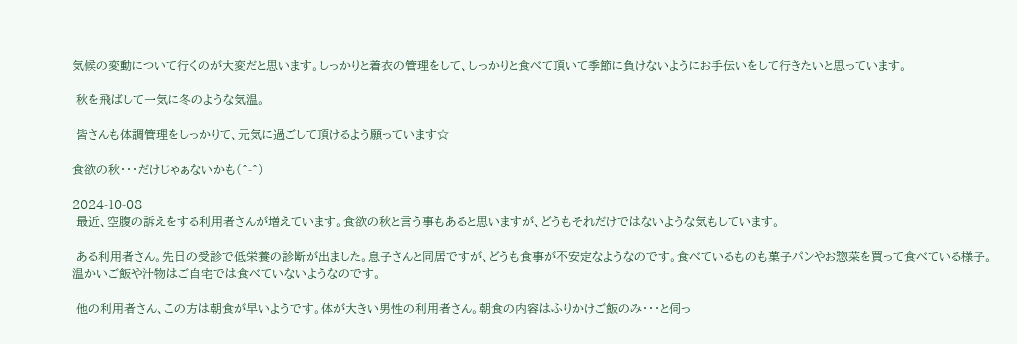気候の変動について行くのが大変だと思います。しっかりと着衣の管理をして、しっかりと食べて頂いて季節に負けないようにお手伝いをして行きたいと思っています。

 秋を飛ばして一気に冬のような気温。

 皆さんも体調管理をしっかりて、元気に過ごして頂けるよう願っています☆

食欲の秋・・・だけじゃぁないかも(^-^)

2024-10-08
 最近、空腹の訴えをする利用者さんが増えています。食欲の秋と言う事もあると思いますが、どうもそれだけではないような気もしています。

 ある利用者さん。先日の受診で低栄養の診断が出ました。息子さんと同居ですが、どうも食事が不安定なようなのです。食べているものも菓子パンやお惣菜を買って食べている様子。温かいご飯や汁物はご自宅では食べていないようなのです。

 他の利用者さん、この方は朝食が早いようです。体が大きい男性の利用者さん。朝食の内容はふりかけご飯のみ・・・と伺っ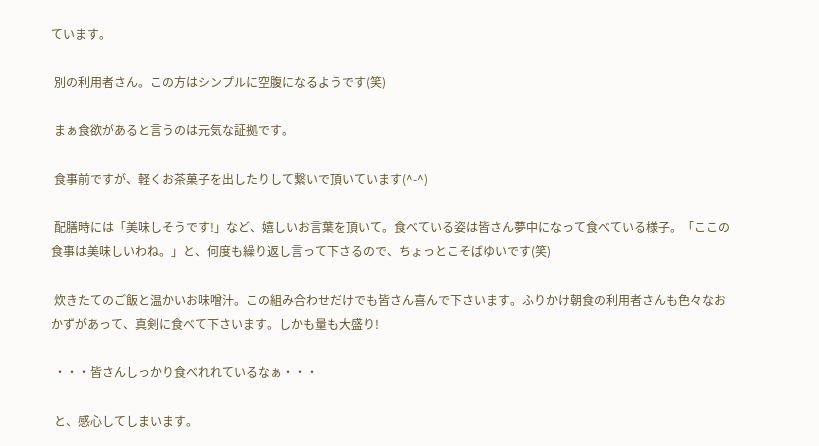ています。

 別の利用者さん。この方はシンプルに空腹になるようです(笑)

 まぁ食欲があると言うのは元気な証拠です。

 食事前ですが、軽くお茶菓子を出したりして繋いで頂いています(^-^)

 配膳時には「美味しそうです!」など、嬉しいお言葉を頂いて。食べている姿は皆さん夢中になって食べている様子。「ここの食事は美味しいわね。」と、何度も繰り返し言って下さるので、ちょっとこそばゆいです(笑)

 炊きたてのご飯と温かいお味噌汁。この組み合わせだけでも皆さん喜んで下さいます。ふりかけ朝食の利用者さんも色々なおかずがあって、真剣に食べて下さいます。しかも量も大盛り!

 ・・・皆さんしっかり食べれれているなぁ・・・

 と、感心してしまいます。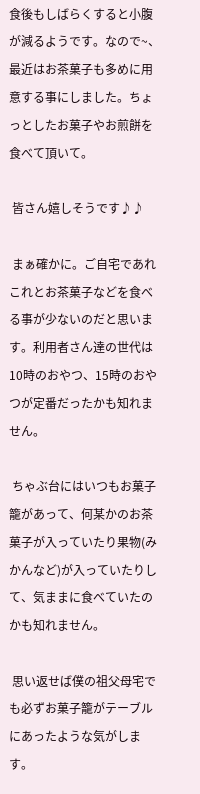食後もしばらくすると小腹が減るようです。なので~、最近はお茶菓子も多めに用意する事にしました。ちょっとしたお菓子やお煎餅を食べて頂いて。

 皆さん嬉しそうです♪♪

 まぁ確かに。ご自宅であれこれとお茶菓子などを食べる事が少ないのだと思います。利用者さん達の世代は10時のおやつ、15時のおやつが定番だったかも知れません。

 ちゃぶ台にはいつもお菓子籠があって、何某かのお茶菓子が入っていたり果物(みかんなど)が入っていたりして、気ままに食べていたのかも知れません。

 思い返せば僕の祖父母宅でも必ずお菓子籠がテーブルにあったような気がします。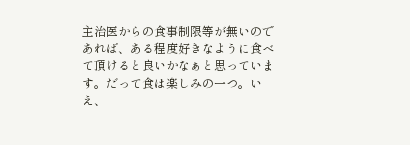主治医からの食事制限等が無いのであれば、ある程度好きなように食べて頂けると良いかなぁと思っています。だって食は楽しみの一つ。いえ、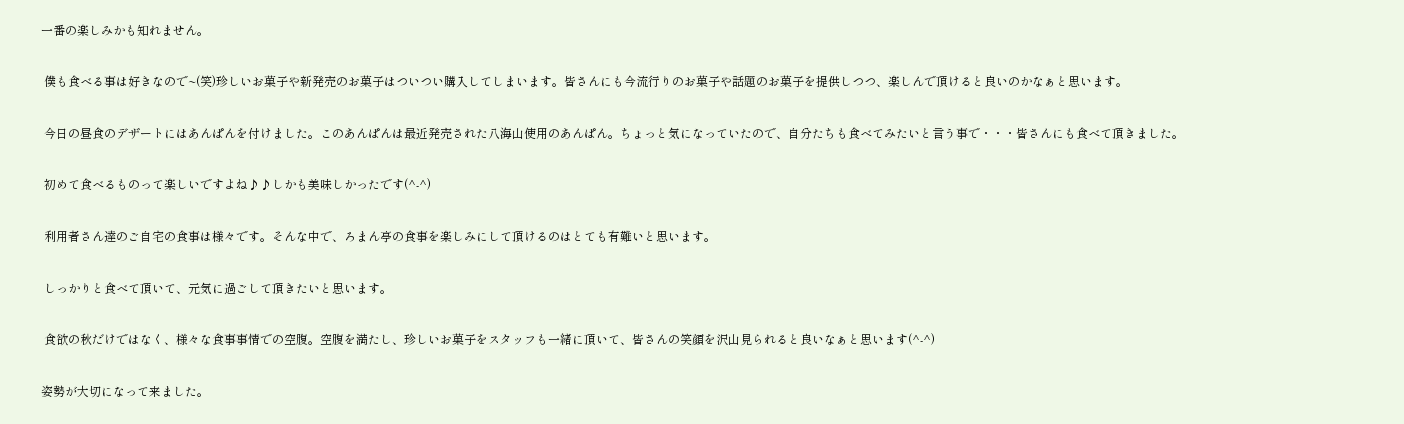一番の楽しみかも知れません。

 僕も食べる事は好きなので~(笑)珍しいお菓子や新発売のお菓子はついつい購入してしまいます。皆さんにも今流行りのお菓子や話題のお菓子を提供しつつ、楽しんで頂けると良いのかなぁと思います。

 今日の昼食のデザートにはあんぱんを付けました。このあんぱんは最近発売された八海山使用のあんぱん。ちょっと気になっていたので、自分たちも食べてみたいと言う事で・・・皆さんにも食べて頂きました。

 初めて食べるものって楽しいですよね♪♪しかも美味しかったです(^-^)

 利用者さん達のご自宅の食事は様々です。そんな中で、ろまん亭の食事を楽しみにして頂けるのはとても有難いと思います。

 しっかりと食べて頂いて、元気に過ごして頂きたいと思います。

 食欲の秋だけではなく、様々な食事事情での空腹。空腹を満たし、珍しいお菓子をスタッフも一緒に頂いて、皆さんの笑顔を沢山見られると良いなぁと思います(^-^)

姿勢が大切になって来ました。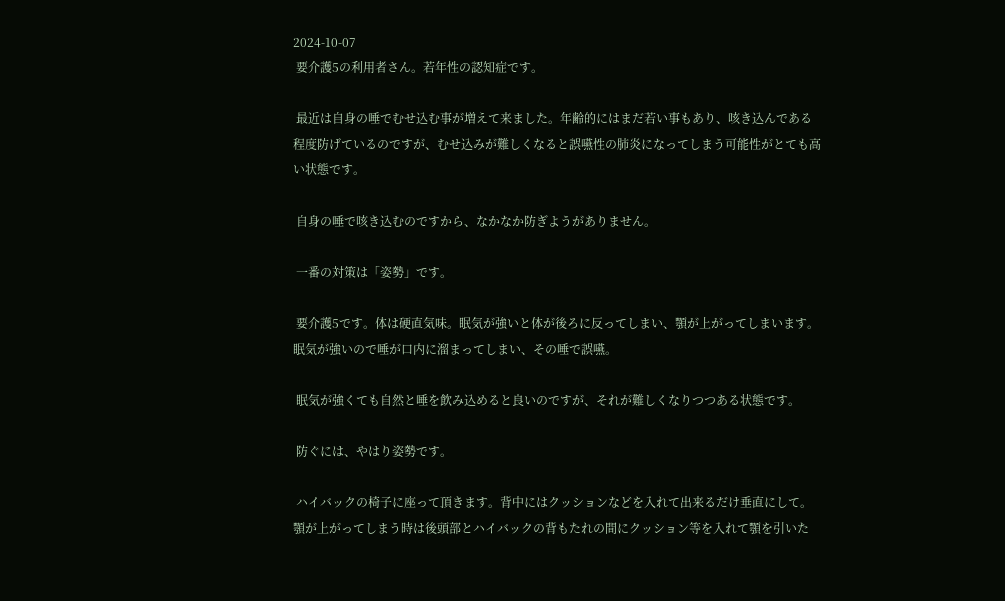2024-10-07
 要介護5の利用者さん。若年性の認知症です。

 最近は自身の唾でむせ込む事が増えて来ました。年齢的にはまだ若い事もあり、咳き込んである程度防げているのですが、むせ込みが難しくなると誤嚥性の肺炎になってしまう可能性がとても高い状態です。

 自身の唾で咳き込むのですから、なかなか防ぎようがありません。

 一番の対策は「姿勢」です。

 要介護5です。体は硬直気味。眠気が強いと体が後ろに反ってしまい、顎が上がってしまいます。眠気が強いので唾が口内に溜まってしまい、その唾で誤嚥。

 眠気が強くても自然と唾を飲み込めると良いのですが、それが難しくなりつつある状態です。

 防ぐには、やはり姿勢です。

 ハイバックの椅子に座って頂きます。背中にはクッションなどを入れて出来るだけ垂直にして。顎が上がってしまう時は後頭部とハイバックの背もたれの間にクッション等を入れて顎を引いた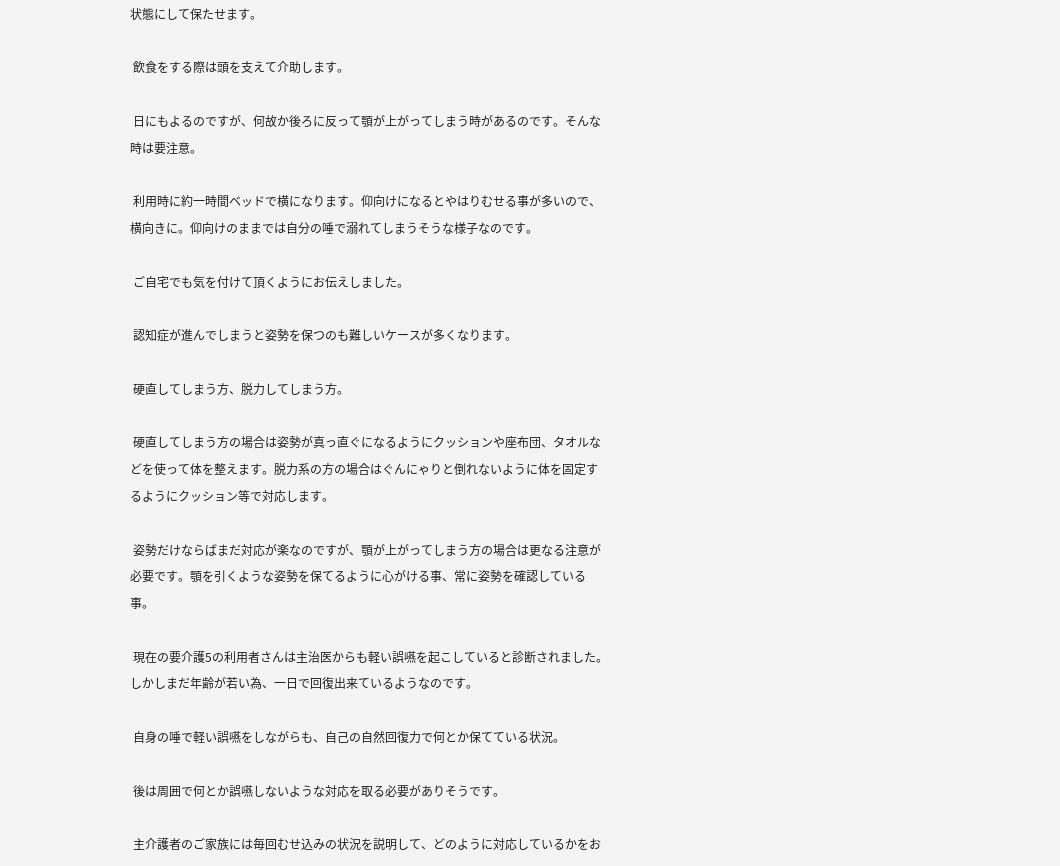状態にして保たせます。

 飲食をする際は頭を支えて介助します。

 日にもよるのですが、何故か後ろに反って顎が上がってしまう時があるのです。そんな時は要注意。

 利用時に約一時間ベッドで横になります。仰向けになるとやはりむせる事が多いので、横向きに。仰向けのままでは自分の唾で溺れてしまうそうな様子なのです。

 ご自宅でも気を付けて頂くようにお伝えしました。

 認知症が進んでしまうと姿勢を保つのも難しいケースが多くなります。

 硬直してしまう方、脱力してしまう方。

 硬直してしまう方の場合は姿勢が真っ直ぐになるようにクッションや座布団、タオルなどを使って体を整えます。脱力系の方の場合はぐんにゃりと倒れないように体を固定するようにクッション等で対応します。

 姿勢だけならばまだ対応が楽なのですが、顎が上がってしまう方の場合は更なる注意が必要です。顎を引くような姿勢を保てるように心がける事、常に姿勢を確認している事。

 現在の要介護5の利用者さんは主治医からも軽い誤嚥を起こしていると診断されました。しかしまだ年齢が若い為、一日で回復出来ているようなのです。

 自身の唾で軽い誤嚥をしながらも、自己の自然回復力で何とか保てている状況。

 後は周囲で何とか誤嚥しないような対応を取る必要がありそうです。

 主介護者のご家族には毎回むせ込みの状況を説明して、どのように対応しているかをお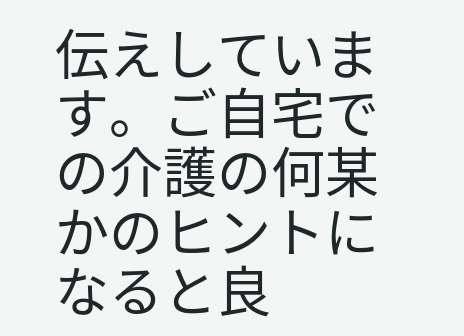伝えしています。ご自宅での介護の何某かのヒントになると良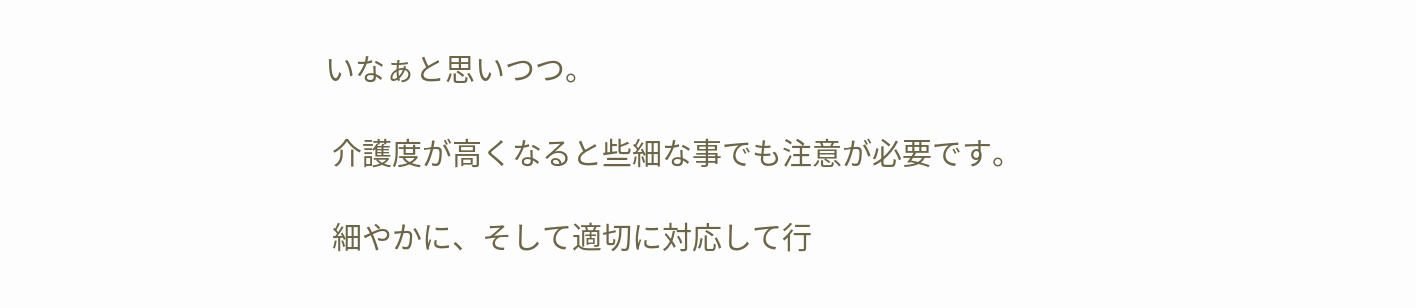いなぁと思いつつ。

 介護度が高くなると些細な事でも注意が必要です。

 細やかに、そして適切に対応して行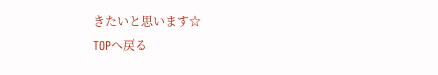きたいと思います☆
TOPへ戻る